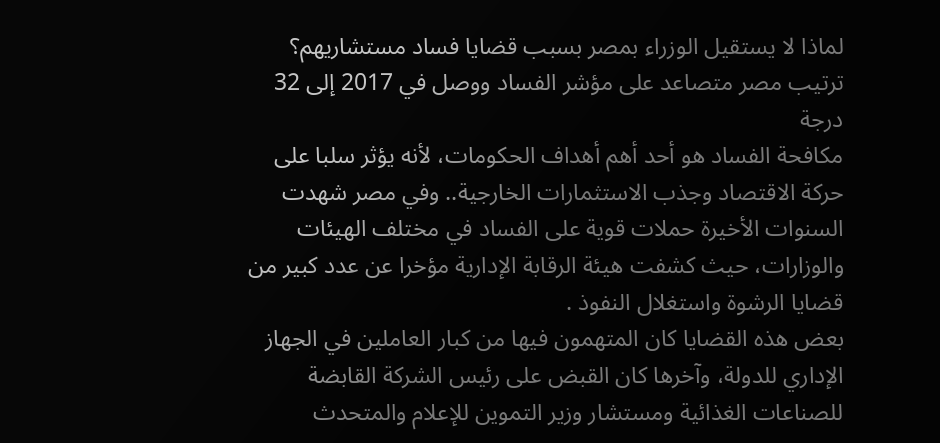لماذا لا يستقيل الوزراء بمصر بسبب قضايا فساد مستشاريهم؟
ترتيب مصر متصاعد على مؤشر الفساد ووصل في 2017 إلى 32 درجة
مكافحة الفساد هو أحد أهم أهداف الحكومات، لأنه يؤثر سلبا على حركة الاقتصاد وجذب الاستثمارات الخارجية.. وفي مصر شهدت السنوات الأخيرة حملات قوية على الفساد في مختلف الهيئات والوزارات، حيث كشفت هيئة الرقابة الإدارية مؤخرا عن عدد كبير من قضايا الرشوة واستغلال النفوذ .
بعض هذه القضايا كان المتهمون فيها من كبار العاملين في الجهاز الإداري للدولة، وآخرها كان القبض على رئيس الشركة القابضة للصناعات الغذائية ومستشار وزير التموين للإعلام والمتحدث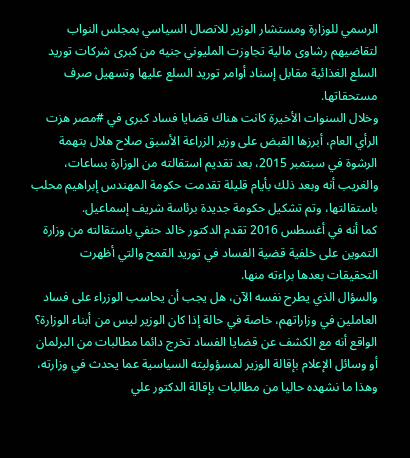الرسمي للوزارة ومستشار الوزير للاتصال السياسي بمجلس النواب لتقاضيهم رشاوى مالية تجاوزت المليوني جنيه من كبرى شركات توريد السلع الغذائية مقابل إسناد أوامر توريد السلع عليها وتسهيل صرف مستحقاتها.
وخلال السنوات الأخيرة كانت هناك قضايا فساد كبرى في #مصر هزت الرأي العام، أبرزها القبض على وزير الزراعة الأسبق صلاح هلال بتهمة الرشوة في سبتمبر 2015، بعد تقديم استقالته من الوزارة بساعات، والغريب أنه وبعد ذلك بأيام قليلة تقدمت حكومة المهندس إبراهيم محلب باستقالتها، وتم تشكيل حكومة جديدة برئاسة شريف إسماعيل.
كما أنه في أغسطس 2016 تقدم الدكتور خالد حنفي باستقالته من وزارة التموين على خلفية قضية الفساد في توريد القمح والتي أظهرت التحقيقات بعدها براءته منها.
والسؤال الذي يطرح نفسه الآن، هل يجب أن يحاسب الوزراء على فساد العاملين في وزاراتهم، خاصة في حالة إذا كان الوزير ليس من أبناء الوزارة؟
الواقع أنه مع الكشف عن قضايا الفساد تخرج دائما مطالبات من البرلمان أو وسائل الإعلام بإقالة الوزير لمسؤوليته السياسية عما يحدث في وزارته، وهذا ما نشهده حاليا من مطالبات بإقالة الدكتور علي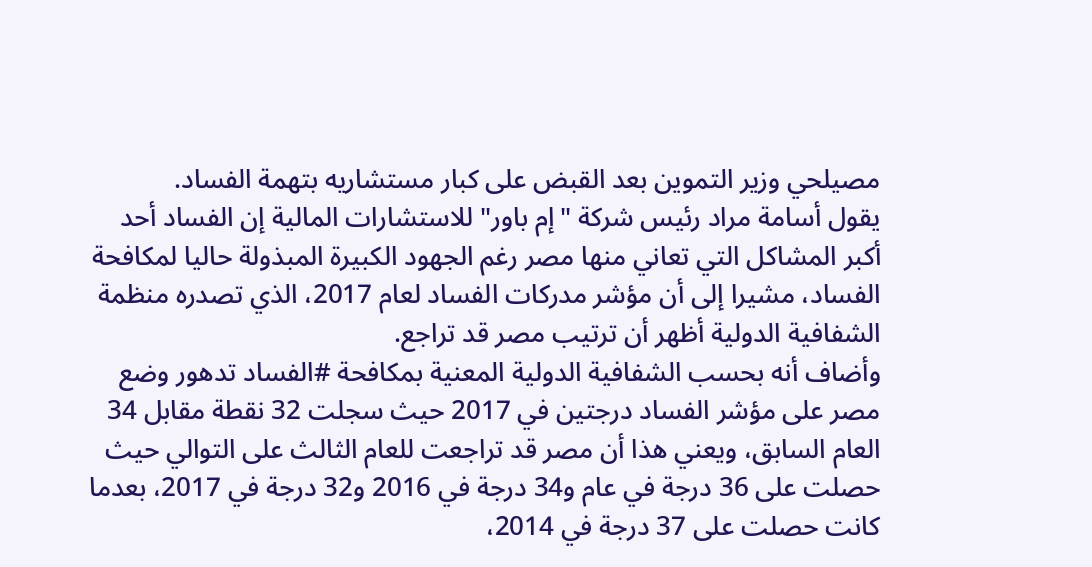مصيلحي وزير التموين بعد القبض على كبار مستشاريه بتهمة الفساد.
يقول أسامة مراد رئيس شركة "إم باور" للاستشارات المالية إن الفساد أحد أكبر المشاكل التي تعاني منها مصر رغم الجهود الكبيرة المبذولة حاليا لمكافحة الفساد، مشيرا إلى أن مؤشر مدركات الفساد لعام 2017، الذي تصدره منظمة الشفافية الدولية أظهر أن ترتيب مصر قد تراجع.
وأضاف أنه بحسب الشفافية الدولية المعنية بمكافحة #الفساد تدهور وضع مصر على مؤشر الفساد درجتين في 2017 حيث سجلت 32 نقطة مقابل 34 العام السابق، ويعني هذا أن مصر قد تراجعت للعام الثالث على التوالي حيث حصلت على 36 درجة في عام و34 درجة في 2016 و32 درجة في 2017، بعدما كانت حصلت على 37 درجة في 2014،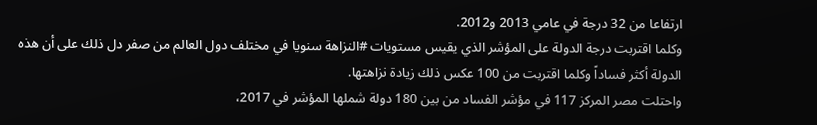ارتفاعا من 32 درجة في عامي 2013 و2012.
وكلما اقتربت درجة الدولة على المؤشر الذي يقيس مستويات #النزاهة سنويا في مختلف دول العالم من صفر دل ذلك على أن هذه الدولة أكثر فساداً وكلما اقتربت من 100 عكس ذلك زيادة نزاهتها.
واحتلت مصر المركز 117 في مؤشر الفساد من بين 180 دولة شملها المؤشر في 2017،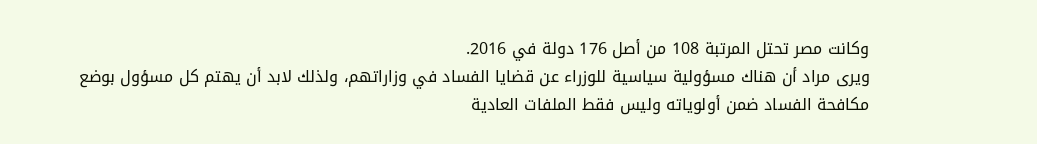وكانت مصر تحتل المرتبة 108 من أصل 176 دولة في 2016.
ويرى مراد أن هناك مسؤولية سياسية للوزراء عن قضايا الفساد في وزاراتهم، ولذلك لابد أن يهتم كل مسؤول بوضع مكافحة الفساد ضمن أولوياته وليس فقط الملفات العادية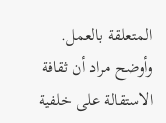المتعلقة بالعمل.
وأوضح مراد أن ثقافة الاستقالة على خلفية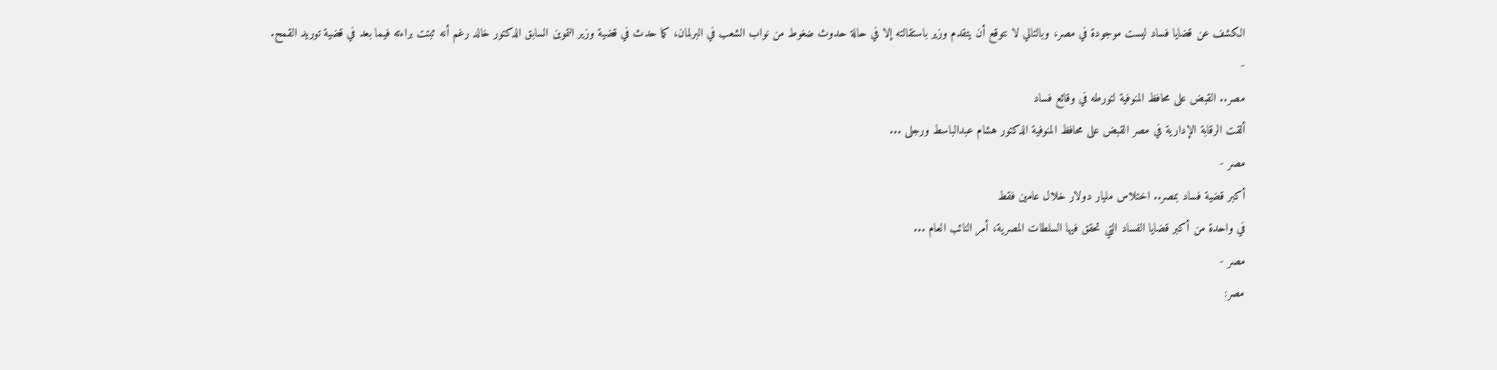الكشف عن قضايا فساد ليست موجودة في مصر، وبالتالي لا نتوقع أن يتقدم وزير باستقالته إلا في حالة حدوث ضغوط من نواب الشعب في البرلمان، كما حدث في قضية وزير التموين السابق الدكتور خالد رغم أنه ثبتت براءته فيما بعد في قضية توريد القمح.
-
مصر.. القبض على محافظ المنوفية لتورطه في وقائع فساد
ألقت الرقابة الإدارية في مصر القبض على محافظ المنوفية الدكتور هشام عبدالباسط ورجلى ...
مصر -
أكبر قضية فساد بمصر.. اختلاس مليار دولار خلال عامين فقط
في واحدة من أكبر قضايا الفساد التي تحقق فيها السلطات المصرية، أمر النائب العام ...
مصر -
مصر: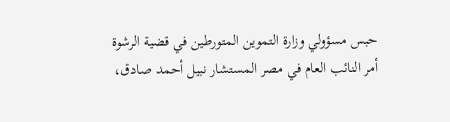حبس مسؤولي وزارة التموين المتورطين في قضية الرشوة
أمر النائب العام في مصر المستشار نبيل أحمد صادق،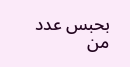بحبس عدد من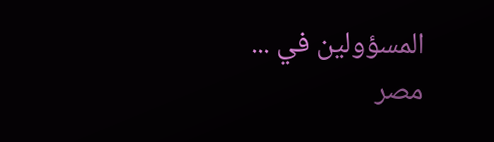المسؤولين في ...
مصر